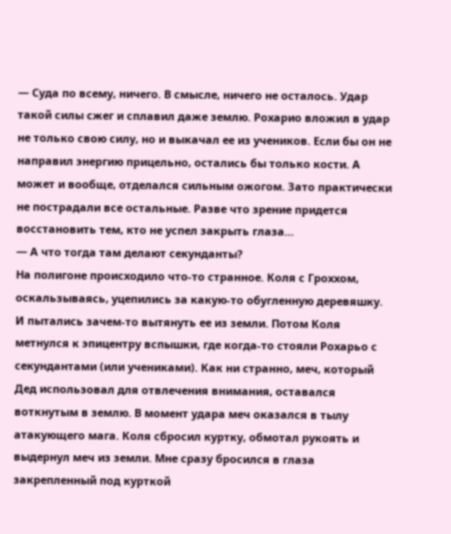— Суда по всему, ничего. В смысле, ничего не осталось. Удар такой силы сжег и сплавил даже землю. Рохарио вложил в удар не только свою силу, но и выкачал ее из учеников. Если бы он не направил энергию прицельно, остались бы только кости. А может и вообще, отделался сильным ожогом. Зато практически не пострадали все остальные. Разве что зрение придется восстановить тем, кто не успел закрыть глаза…
— А что тогда там делают секунданты?
На полигоне происходило что-то странное. Коля с Гроххом, оскальзываясь, уцепились за какую-то обугленную деревяшку. И пытались зачем-то вытянуть ее из земли. Потом Коля метнулся к эпицентру вспышки, где когда-то стояли Рохарьо с секундантами (или учениками). Как ни странно, меч, который Дед использовал для отвлечения внимания, оставался воткнутым в землю. В момент удара меч оказался в тылу атакующего мага. Коля сбросил куртку, обмотал рукоять и выдернул меч из земли. Мне сразу бросился в глаза закрепленный под курткой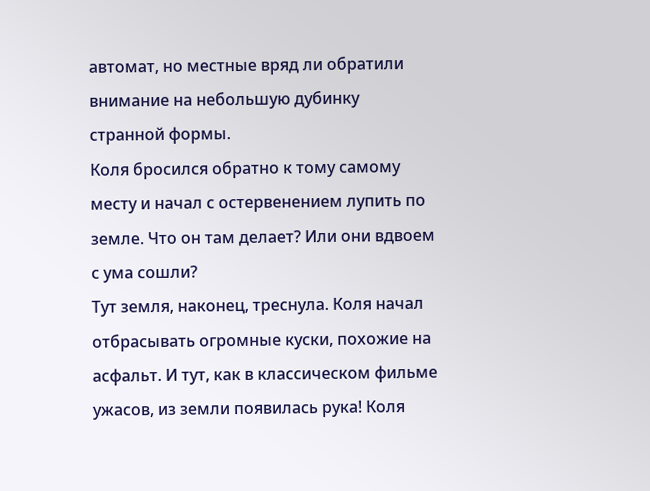автомат, но местные вряд ли обратили внимание на небольшую дубинку странной формы.
Коля бросился обратно к тому самому месту и начал с остервенением лупить по земле. Что он там делает? Или они вдвоем с ума сошли?
Тут земля, наконец, треснула. Коля начал отбрасывать огромные куски, похожие на асфальт. И тут, как в классическом фильме ужасов, из земли появилась рука! Коля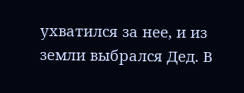ухватился за нее, и из земли выбрался Дед. В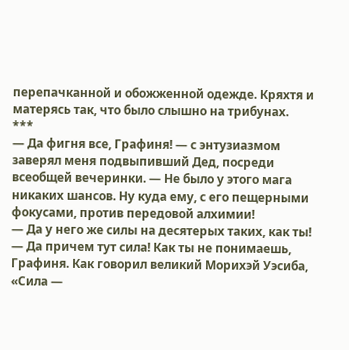перепачканной и обожженной одежде. Кряхтя и матерясь так, что было слышно на трибунах.
***
— Да фигня все, Графиня! — с энтузиазмом заверял меня подвыпивший Дед, посреди всеобщей вечеринки. — Не было у этого мага никаких шансов. Ну куда ему, с его пещерными фокусами, против передовой алхимии!
— Да у него же силы на десятерых таких, как ты!
— Да причем тут сила! Как ты не понимаешь, Графиня. Как говорил великий Морихэй Уэсиба, «Сила —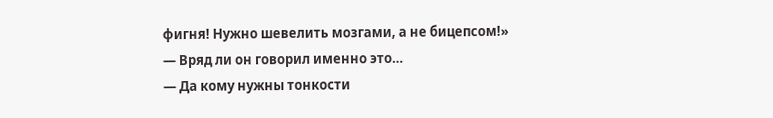фигня! Нужно шевелить мозгами, а не бицепсом!»
— Вряд ли он говорил именно это…
— Да кому нужны тонкости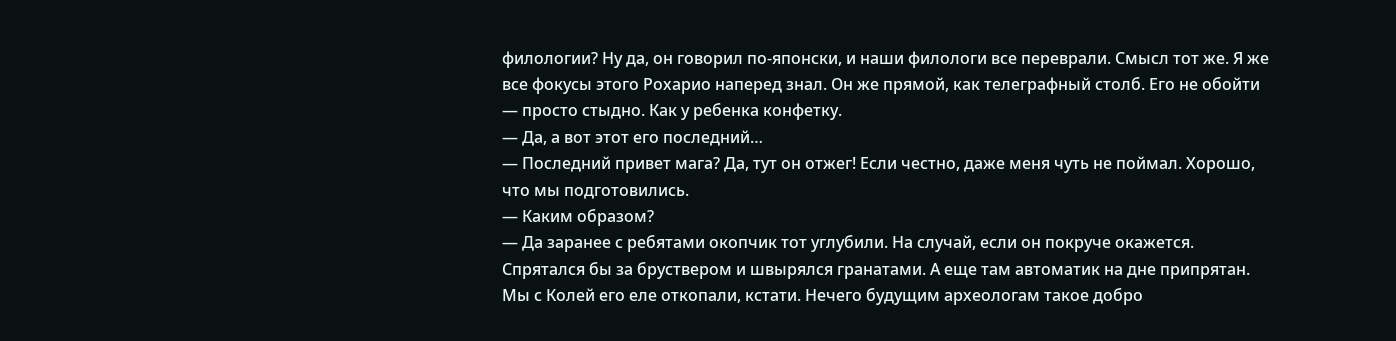филологии? Ну да, он говорил по-японски, и наши филологи все переврали. Смысл тот же. Я же все фокусы этого Рохарио наперед знал. Он же прямой, как телеграфный столб. Его не обойти — просто стыдно. Как у ребенка конфетку.
— Да, а вот этот его последний…
— Последний привет мага? Да, тут он отжег! Если честно, даже меня чуть не поймал. Хорошо, что мы подготовились.
— Каким образом?
— Да заранее с ребятами окопчик тот углубили. На случай, если он покруче окажется. Спрятался бы за бруствером и швырялся гранатами. А еще там автоматик на дне припрятан. Мы с Колей его еле откопали, кстати. Нечего будущим археологам такое добро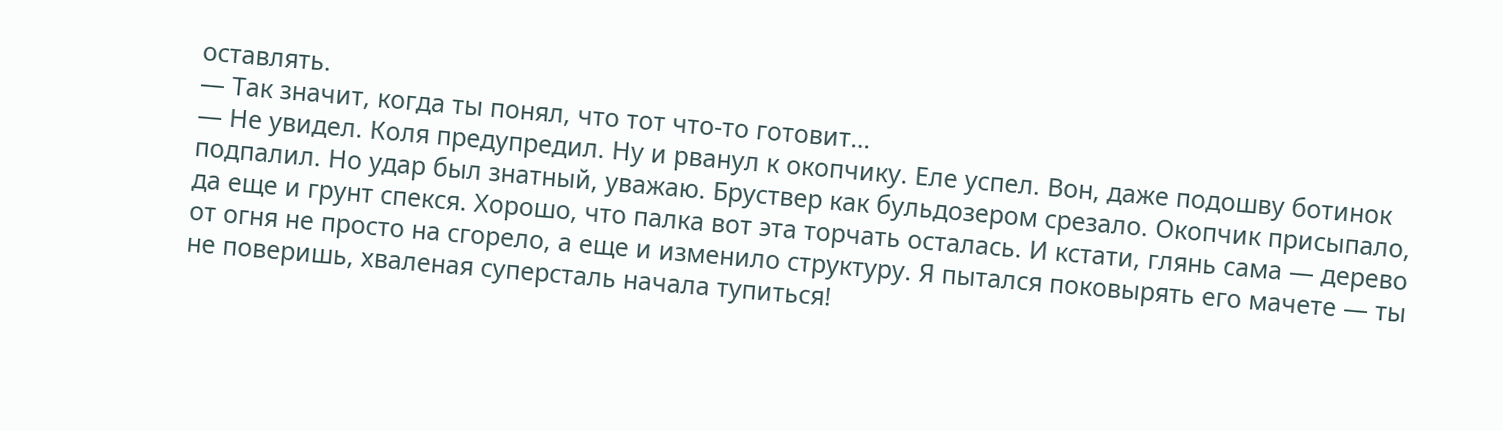оставлять.
— Так значит, когда ты понял, что тот что-то готовит…
— Не увидел. Коля предупредил. Ну и рванул к окопчику. Еле успел. Вон, даже подошву ботинок подпалил. Но удар был знатный, уважаю. Бруствер как бульдозером срезало. Окопчик присыпало, да еще и грунт спекся. Хорошо, что палка вот эта торчать осталась. И кстати, глянь сама — дерево от огня не просто на сгорело, а еще и изменило структуру. Я пытался поковырять его мачете — ты не поверишь, хваленая суперсталь начала тупиться!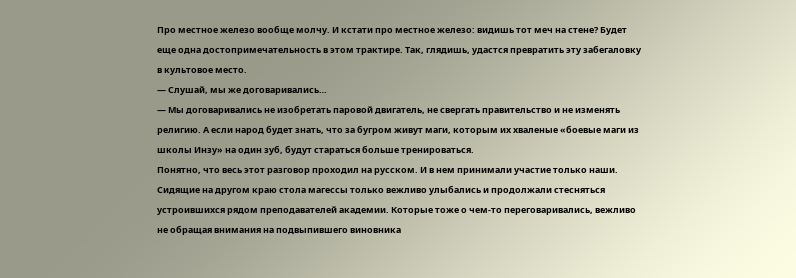Про местное железо вообще молчу. И кстати про местное железо: видишь тот меч на стене? Будет еще одна достопримечательность в этом трактире. Так, глядишь, удастся превратить эту забегаловку в культовое место.
— Слушай, мы же договаривались…
— Мы договаривались не изобретать паровой двигатель, не свергать правительство и не изменять религию. А если народ будет знать, что за бугром живут маги, которым их хваленые «боевые маги из школы Инзу» на один зуб, будут стараться больше тренироваться.
Понятно, что весь этот разговор проходил на русском. И в нем принимали участие только наши. Сидящие на другом краю стола магессы только вежливо улыбались и продолжали стесняться устроившихся рядом преподавателей академии. Которые тоже о чем-то переговаривались, вежливо не обращая внимания на подвыпившего виновника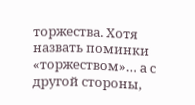торжества. Хотя назвать поминки «торжеством»… а с другой стороны,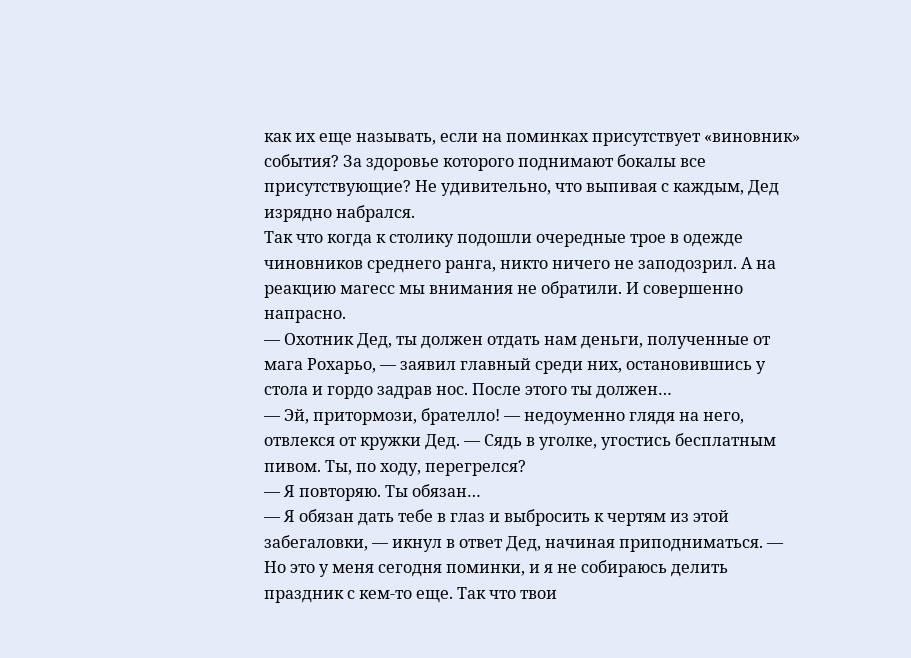как их еще называть, если на поминках присутствует «виновник» события? За здоровье которого поднимают бокалы все присутствующие? Не удивительно, что выпивая с каждым, Дед изрядно набрался.
Так что когда к столику подошли очередные трое в одежде чиновников среднего ранга, никто ничего не заподозрил. А на реакцию магесс мы внимания не обратили. И совершенно напрасно.
— Охотник Дед, ты должен отдать нам деньги, полученные от мага Рохарьо, — заявил главный среди них, остановившись у стола и гордо задрав нос. После этого ты должен…
— Эй, притормози, брателло! — недоуменно глядя на него, отвлекся от кружки Дед. — Сядь в уголке, угостись бесплатным пивом. Ты, по ходу, перегрелся?
— Я повторяю. Ты обязан…
— Я обязан дать тебе в глаз и выбросить к чертям из этой забегаловки, — икнул в ответ Дед, начиная приподниматься. — Но это у меня сегодня поминки, и я не собираюсь делить праздник с кем-то еще. Так что твои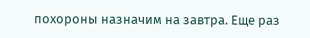похороны назначим на завтра. Еще раз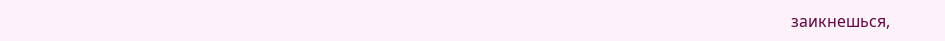заикнешься,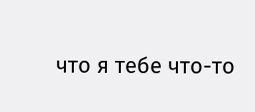что я тебе что-то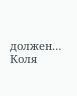должен…
Коля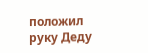положил руку Деду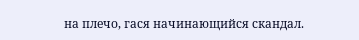на плечо, гася начинающийся скандал.